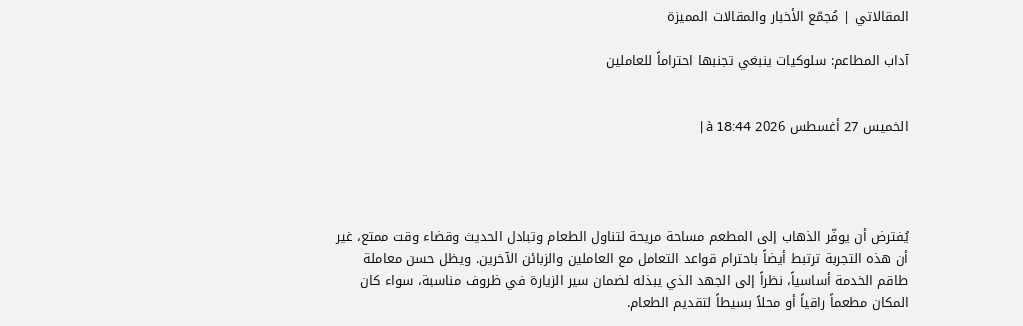المقالاتي | مُجمّع الأخبار والمقالات المميزة

آداب المطاعم: سلوكيات ينبغي تجنبها احتراماً للعاملين


الخميس 27 أغسطس 2026 à 18:44 |




يُفترض أن يوفّر الذهاب إلى المطعم مساحة مريحة لتناول الطعام وتبادل الحديث وقضاء وقت ممتع، غير أن هذه التجربة ترتبط أيضاً باحترام قواعد التعامل مع العاملين والزبائن الآخرين. ويظل حسن معاملة طاقم الخدمة أساسياً، نظراً إلى الجهد الذي يبذله لضمان سير الزيارة في ظروف مناسبة، سواء كان المكان مطعماً راقياً أو محلاً بسيطاً لتقديم الطعام.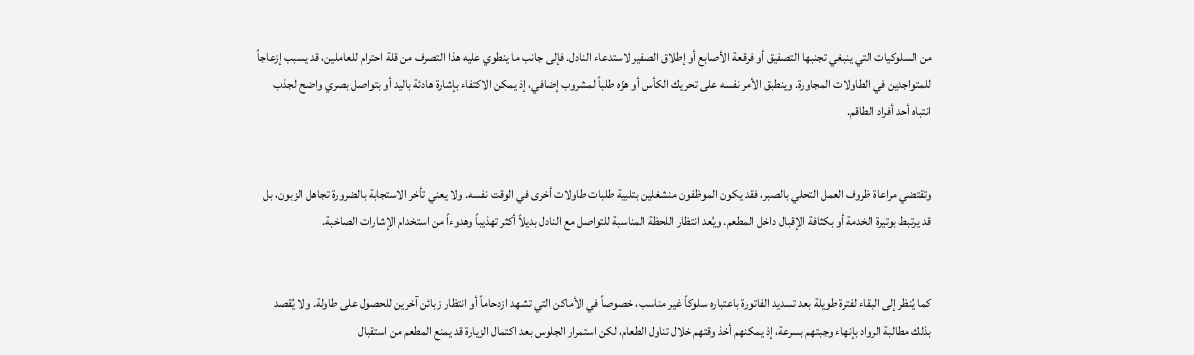من السلوكيات التي ينبغي تجنبها التصفيق أو فرقعة الأصابع أو إطلاق الصفير لاستدعاء النادل. فإلى جانب ما ينطوي عليه هذا التصرف من قلة احترام للعاملين، قد يسبب إزعاجاً للمتواجدين في الطاولات المجاورة. وينطبق الأمر نفسه على تحريك الكأس أو هزّه طلباً لمشروب إضافي، إذ يمكن الاكتفاء بإشارة هادئة باليد أو بتواصل بصري واضح لجذب انتباه أحد أفراد الطاقم.


وتقتضي مراعاة ظروف العمل التحلي بالصبر، فقد يكون الموظفون منشغلين بتلبية طلبات طاولات أخرى في الوقت نفسه. ولا يعني تأخر الاستجابة بالضرورة تجاهل الزبون، بل قد يرتبط بوتيرة الخدمة أو بكثافة الإقبال داخل المطعم. ويُعد انتظار اللحظة المناسبة للتواصل مع النادل بديلاً أكثر تهذيباً وهدوءاً من استخدام الإشارات الصاخبة.


كما يُنظر إلى البقاء لفترة طويلة بعد تسديد الفاتورة باعتباره سلوكاً غير مناسب، خصوصاً في الأماكن التي تشهد ازدحاماً أو انتظار زبائن آخرين للحصول على طاولة. ولا يُقصد بذلك مطالبة الرواد بإنهاء وجبتهم بسرعة، إذ يمكنهم أخذ وقتهم خلال تناول الطعام، لكن استمرار الجلوس بعد اكتمال الزيارة قد يمنع المطعم من استقبال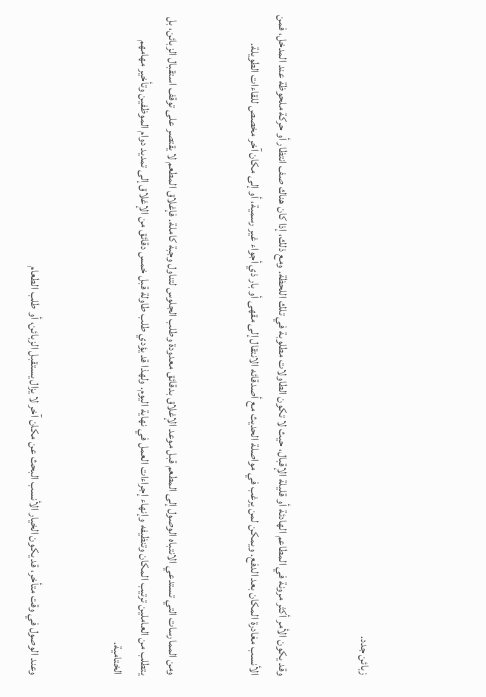زبائن جدد.


وقد يكون الأمر أكثر مرونة في المطاعم الهادئة أو قليلة الإقبال، حيث لا تكون الطاولات مطلوبة في تلك اللحظة. ومع ذلك، إذا كان هناك صف انتظار أو حركة ملحوظة عند المدخل، فمن الأنسب مغادرة المكان بعد الدفع. ويمكن لمن يرغب في مواصلة الحديث مع أصدقائه الانتقال إلى مقهى أو بار ذي أجواء غير رسمية، أو إلى مكان آخر مخصص للقاءات الطويلة.


ومن الممارسات التي تستدعي الانتباه الوصول إلى المطعم قبل موعد الإغلاق بدقائق معدودة وطلب الجلوس لتناول وجبة كاملة. فإغلاق المطعم لا يقتصر على توقف استقبال الزبائن، بل يتطلب من العاملين ترتيب المكان وتنظيفه وإنهاء إجراءات العمل في نهاية اليوم. ولهذا قد يؤدي طلب طاولة قبل خمس دقائق من الإغلاق إلى تمديد دوام الموظفين وتأخير مهامهم الختامية.


وعند الوصول في وقت متأخر، قد يكون الخيار الأنسب البحث عن مكان آخر لا يزال يستقبل الزبائن، أو طلب الطعام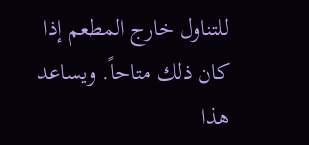للتناول خارج المطعم إذا كان ذلك متاحاً. ويساعد هذا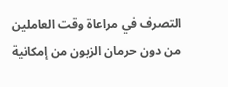التصرف في مراعاة وقت العاملين من دون حرمان الزبون من إمكانية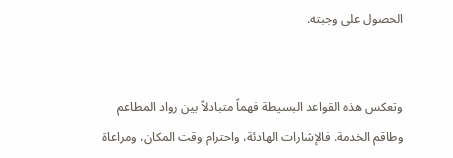الحصول على وجبته.


وتعكس هذه القواعد البسيطة فهماً متبادلاً بين رواد المطاعم وطاقم الخدمة. فالإشارات الهادئة، واحترام وقت المكان، ومراعاة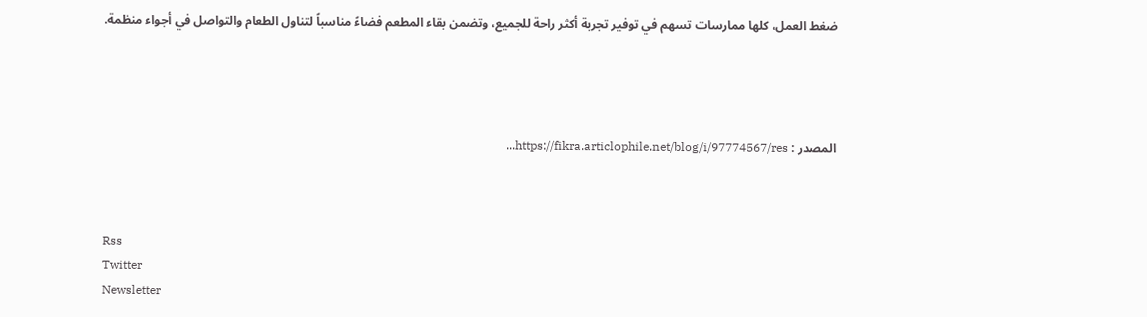ضغط العمل، كلها ممارسات تسهم في توفير تجربة أكثر راحة للجميع، وتضمن بقاء المطعم فضاءً مناسباً لتناول الطعام والتواصل في أجواء منظمة.




المصدر : https://fikra.articlophile.net/blog/i/97774567/res...



Rss
Twitter
Newsletter